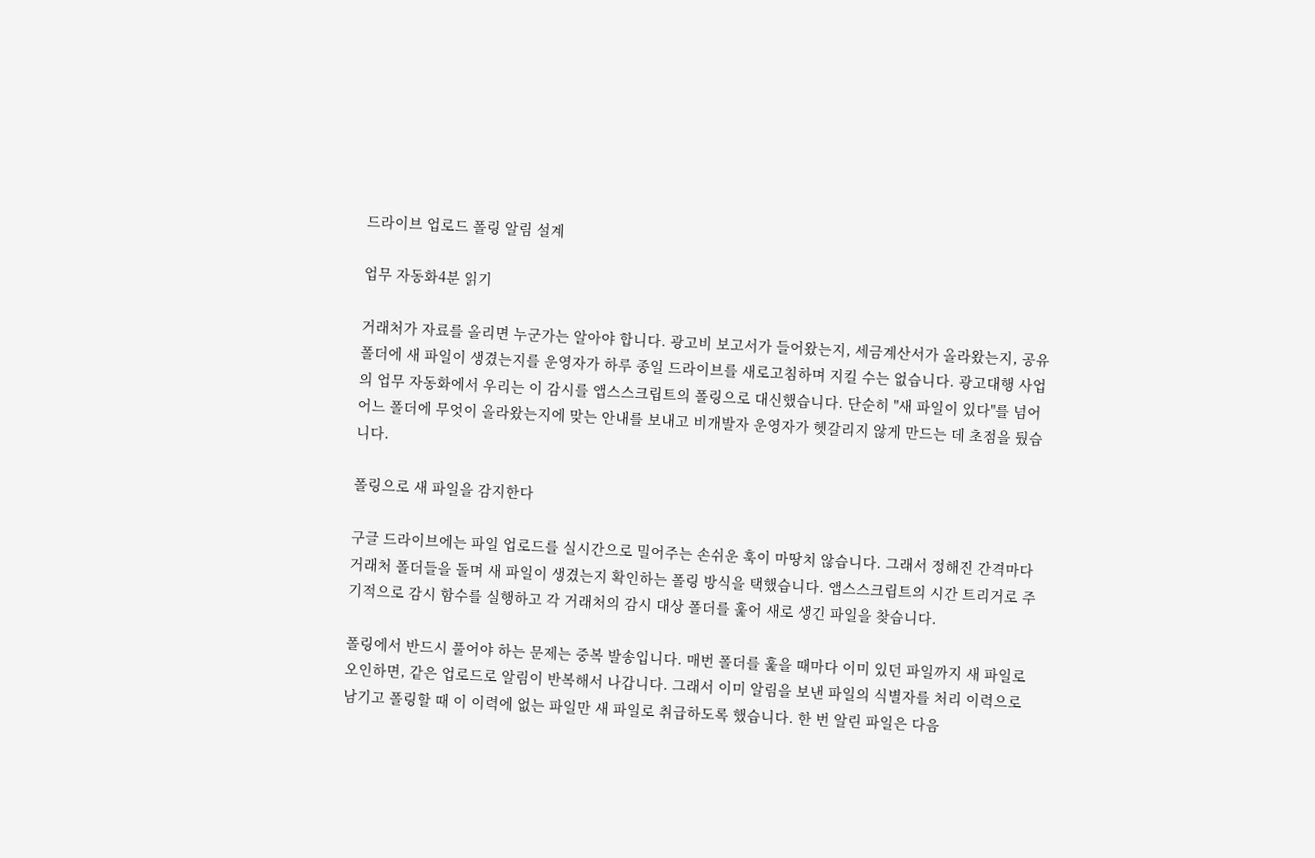드라이브 업로드 폴링 알림 설계

업무 자동화4분 읽기

거래처가 자료를 올리면 누군가는 알아야 합니다. 광고비 보고서가 들어왔는지, 세금계산서가 올라왔는지, 공유 폴더에 새 파일이 생겼는지를 운영자가 하루 종일 드라이브를 새로고침하며 지킬 수는 없습니다. 광고대행 사업의 업무 자동화에서 우리는 이 감시를 앱스스크립트의 폴링으로 대신했습니다. 단순히 "새 파일이 있다"를 넘어 어느 폴더에 무엇이 올라왔는지에 맞는 안내를 보내고 비개발자 운영자가 헷갈리지 않게 만드는 데 초점을 뒀습니다.

폴링으로 새 파일을 감지한다

구글 드라이브에는 파일 업로드를 실시간으로 밀어주는 손쉬운 훅이 마땅치 않습니다. 그래서 정해진 간격마다 거래처 폴더들을 돌며 새 파일이 생겼는지 확인하는 폴링 방식을 택했습니다. 앱스스크립트의 시간 트리거로 주기적으로 감시 함수를 실행하고 각 거래처의 감시 대상 폴더를 훑어 새로 생긴 파일을 찾습니다.

폴링에서 반드시 풀어야 하는 문제는 중복 발송입니다. 매번 폴더를 훑을 때마다 이미 있던 파일까지 새 파일로 오인하면, 같은 업로드로 알림이 반복해서 나갑니다. 그래서 이미 알림을 보낸 파일의 식별자를 처리 이력으로 남기고 폴링할 때 이 이력에 없는 파일만 새 파일로 취급하도록 했습니다. 한 번 알린 파일은 다음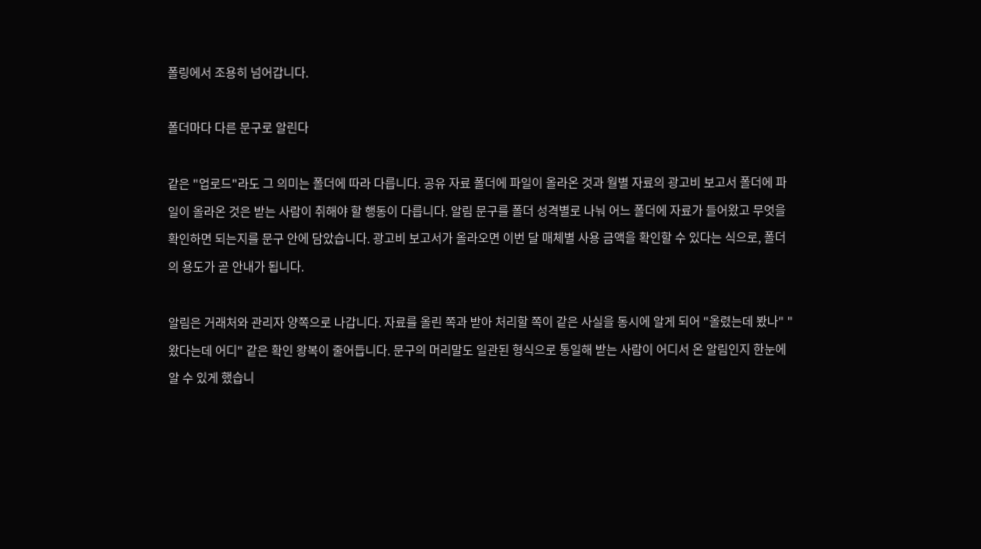폴링에서 조용히 넘어갑니다.

폴더마다 다른 문구로 알린다

같은 "업로드"라도 그 의미는 폴더에 따라 다릅니다. 공유 자료 폴더에 파일이 올라온 것과 월별 자료의 광고비 보고서 폴더에 파일이 올라온 것은 받는 사람이 취해야 할 행동이 다릅니다. 알림 문구를 폴더 성격별로 나눠 어느 폴더에 자료가 들어왔고 무엇을 확인하면 되는지를 문구 안에 담았습니다. 광고비 보고서가 올라오면 이번 달 매체별 사용 금액을 확인할 수 있다는 식으로, 폴더의 용도가 곧 안내가 됩니다.

알림은 거래처와 관리자 양쪽으로 나갑니다. 자료를 올린 쪽과 받아 처리할 쪽이 같은 사실을 동시에 알게 되어 "올렸는데 봤나" "왔다는데 어디" 같은 확인 왕복이 줄어듭니다. 문구의 머리말도 일관된 형식으로 통일해 받는 사람이 어디서 온 알림인지 한눈에 알 수 있게 했습니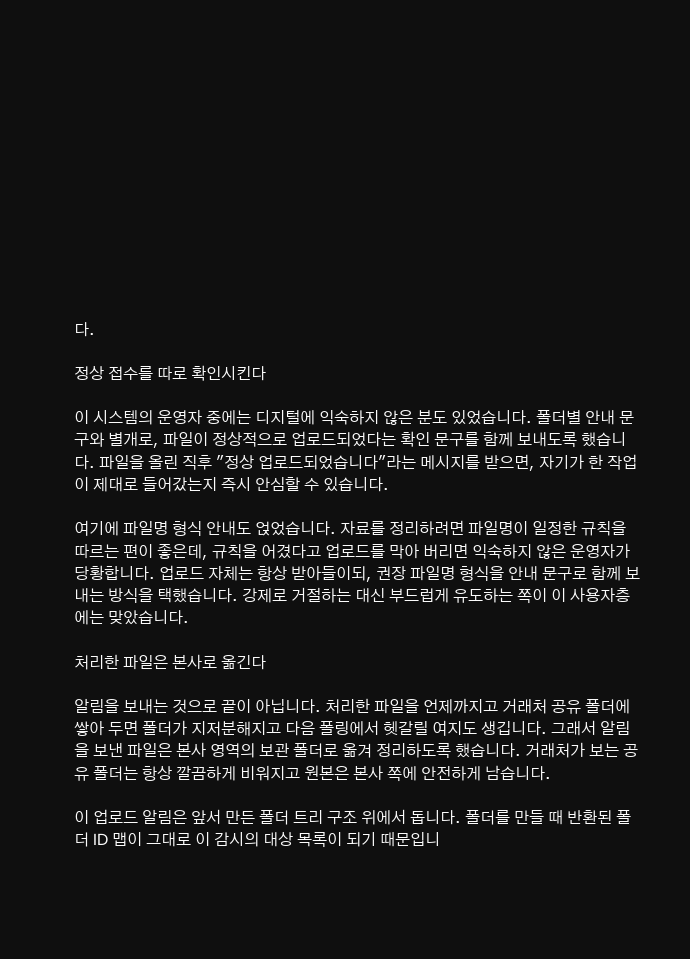다.

정상 접수를 따로 확인시킨다

이 시스템의 운영자 중에는 디지털에 익숙하지 않은 분도 있었습니다. 폴더별 안내 문구와 별개로, 파일이 정상적으로 업로드되었다는 확인 문구를 함께 보내도록 했습니다. 파일을 올린 직후 "정상 업로드되었습니다"라는 메시지를 받으면, 자기가 한 작업이 제대로 들어갔는지 즉시 안심할 수 있습니다.

여기에 파일명 형식 안내도 얹었습니다. 자료를 정리하려면 파일명이 일정한 규칙을 따르는 편이 좋은데, 규칙을 어겼다고 업로드를 막아 버리면 익숙하지 않은 운영자가 당황합니다. 업로드 자체는 항상 받아들이되, 권장 파일명 형식을 안내 문구로 함께 보내는 방식을 택했습니다. 강제로 거절하는 대신 부드럽게 유도하는 쪽이 이 사용자층에는 맞았습니다.

처리한 파일은 본사로 옮긴다

알림을 보내는 것으로 끝이 아닙니다. 처리한 파일을 언제까지고 거래처 공유 폴더에 쌓아 두면 폴더가 지저분해지고 다음 폴링에서 헷갈릴 여지도 생깁니다. 그래서 알림을 보낸 파일은 본사 영역의 보관 폴더로 옮겨 정리하도록 했습니다. 거래처가 보는 공유 폴더는 항상 깔끔하게 비워지고 원본은 본사 쪽에 안전하게 남습니다.

이 업로드 알림은 앞서 만든 폴더 트리 구조 위에서 돕니다. 폴더를 만들 때 반환된 폴더 ID 맵이 그대로 이 감시의 대상 목록이 되기 때문입니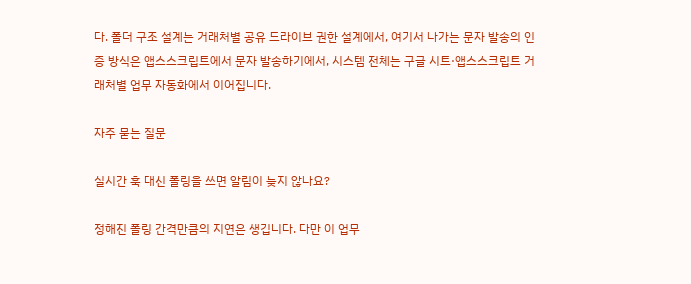다. 폴더 구조 설계는 거래처별 공유 드라이브 권한 설계에서, 여기서 나가는 문자 발송의 인증 방식은 앱스스크립트에서 문자 발송하기에서, 시스템 전체는 구글 시트·앱스스크립트 거래처별 업무 자동화에서 이어집니다.

자주 묻는 질문

실시간 훅 대신 폴링을 쓰면 알림이 늦지 않나요?

정해진 폴링 간격만큼의 지연은 생깁니다. 다만 이 업무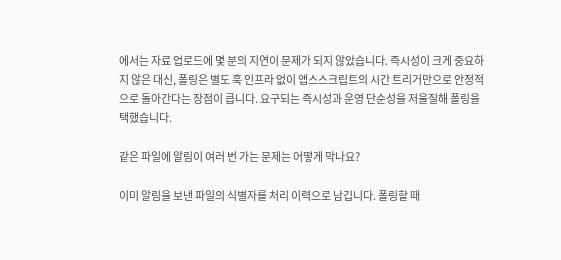에서는 자료 업로드에 몇 분의 지연이 문제가 되지 않았습니다. 즉시성이 크게 중요하지 않은 대신, 폴링은 별도 훅 인프라 없이 앱스스크립트의 시간 트리거만으로 안정적으로 돌아간다는 장점이 큽니다. 요구되는 즉시성과 운영 단순성을 저울질해 폴링을 택했습니다.

같은 파일에 알림이 여러 번 가는 문제는 어떻게 막나요?

이미 알림을 보낸 파일의 식별자를 처리 이력으로 남깁니다. 폴링할 때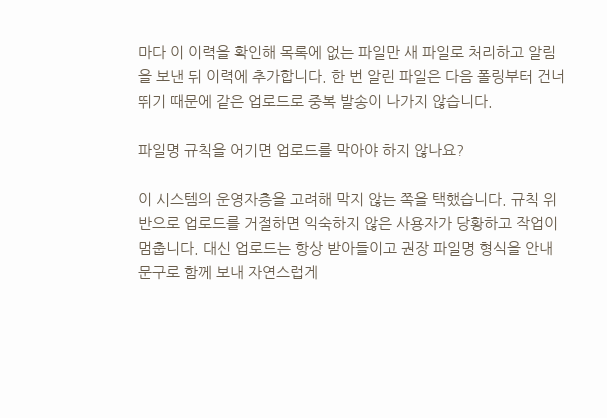마다 이 이력을 확인해 목록에 없는 파일만 새 파일로 처리하고 알림을 보낸 뒤 이력에 추가합니다. 한 번 알린 파일은 다음 폴링부터 건너뛰기 때문에 같은 업로드로 중복 발송이 나가지 않습니다.

파일명 규칙을 어기면 업로드를 막아야 하지 않나요?

이 시스템의 운영자층을 고려해 막지 않는 쪽을 택했습니다. 규칙 위반으로 업로드를 거절하면 익숙하지 않은 사용자가 당황하고 작업이 멈춥니다. 대신 업로드는 항상 받아들이고 권장 파일명 형식을 안내 문구로 함께 보내 자연스럽게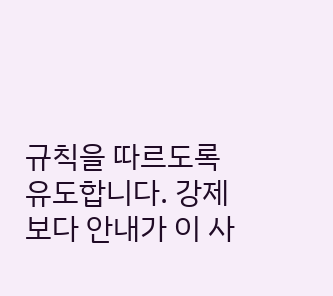규칙을 따르도록 유도합니다. 강제보다 안내가 이 사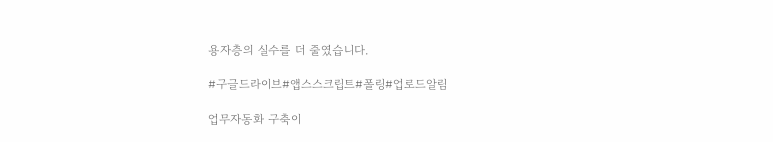용자층의 실수를 더 줄였습니다.

#구글드라이브#앱스스크립트#폴링#업로드알림

업무자동화 구축이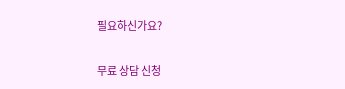필요하신가요?

무료 상담 신청